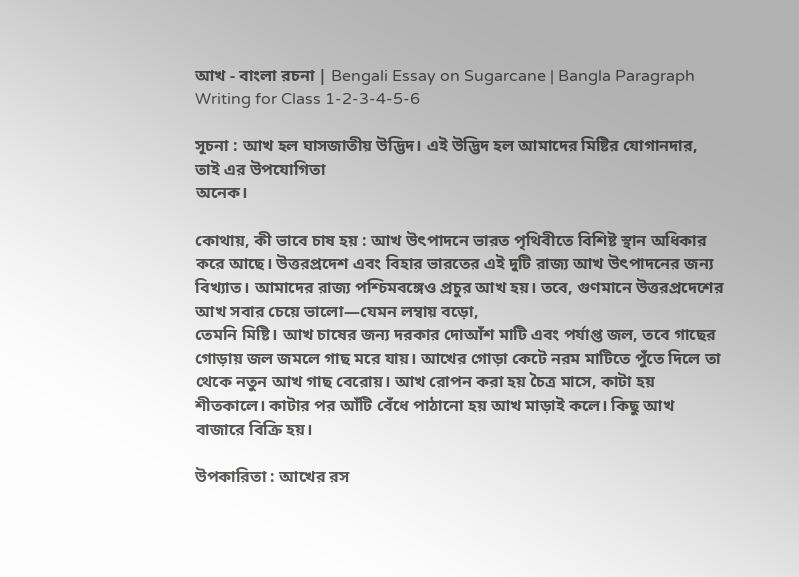আখ - বাংলা রচনা | Bengali Essay on Sugarcane | Bangla Paragraph Writing for Class 1-2-3-4-5-6

সূচনা : আখ হল ঘাসজাতীয় উদ্ভিদ। এই উদ্ভিদ হল আমাদের মিষ্টির যোগানদার, তাই এর উপযোগিতা
অনেক।

কোথায়, কী ভাবে চাষ হয় : আখ উৎপাদনে ভারত পৃথিবীতে বিশিষ্ট স্থান অধিকার করে আছে। উত্তরপ্রদেশ এবং বিহার ভারতের এই দুটি রাজ্য আখ উৎপাদনের জন্য বিখ্যাত। আমাদের রাজ্য পশ্চিমবঙ্গেও প্রচুর আখ হয়। তবে, গুণমানে উত্তরপ্রদেশের আখ সবার চেয়ে ভালো—যেমন লম্বায় বড়ো,
তেমনি মিষ্টি। আখ চাষের জন্য দরকার দোআঁশ মাটি এবং পর্যাপ্ত জল, তবে গাছের গোড়ায় জল জমলে গাছ মরে যায়। আখের গোড়া কেটে নরম মাটিতে পুঁতে দিলে তা থেকে নতুন আখ গাছ বেরোয়। আখ রোপন করা হয় চৈত্র মাসে, কাটা হয় শীতকালে। কাটার পর আঁটি বেঁধে পাঠানো হয় আখ মাড়াই কলে। কিছু আখ বাজারে বিক্রি হয়।

উপকারিতা : আখের রস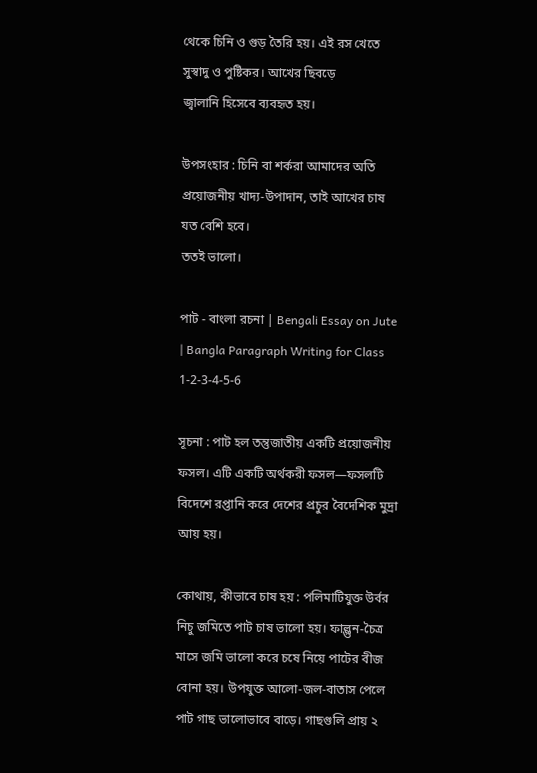থেকে চিনি ও গুড় তৈরি হয়। এই রস খেতে সুস্বাদু ও পুষ্টিকর। আখের ছিবড়ে
জ্বালানি হিসেবে ব্যবহৃত হয়।

উপসংহার : চিনি বা শর্করা আমাদের অতি প্রয়োজনীয় খাদ্য-উপাদান, তাই আখের চাষ যত বেশি হবে।
ততই ভালো।

পাট - বাংলা রচনা | Bengali Essay on Jute | Bangla Paragraph Writing for Class 1-2-3-4-5-6

সূচনা : পাট হল তন্তুজাতীয় একটি প্রয়োজনীয় ফসল। এটি একটি অর্থকরী ফসল—ফসলটি বিদেশে রপ্তানি করে দেশের প্রচুর বৈদেশিক মুদ্রা আয় হয়।

কোথায়, কীভাবে চাষ হয় : পলিমাটিযুক্ত উর্বর নিচু জমিতে পাট চাষ ভালো হয়। ফাল্গুন-চৈত্র মাসে জমি ভালো করে চষে নিয়ে পাটের বীজ বোনা হয়। উপযুক্ত আলো-জল-বাতাস পেলে পাট গাছ ভালোভাবে বাড়ে। গাছগুলি প্রায় ২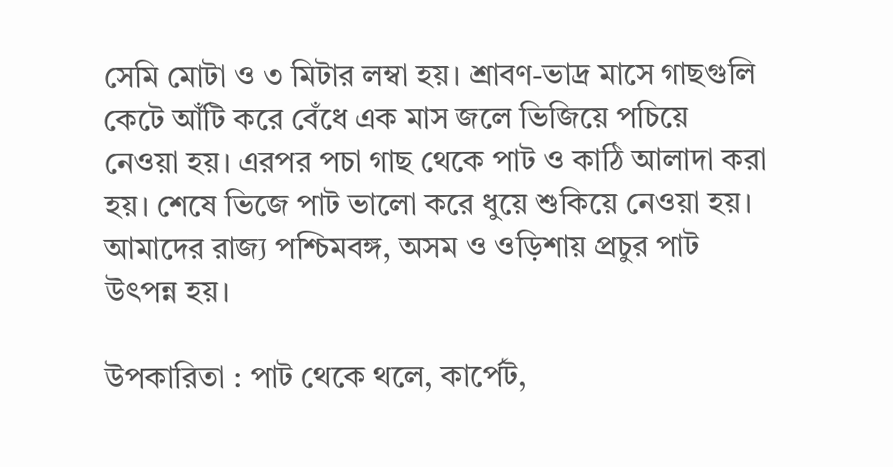সেমি মোটা ও ৩ মিটার লম্বা হয়। শ্রাবণ-ভাদ্র মাসে গাছগুলি কেটে আঁটি করে বেঁধে এক মাস জলে ভিজিয়ে পচিয়ে নেওয়া হয়। এরপর পচা গাছ থেকে পাট ও কাঠি আলাদা করা হয়। শেষে ভিজে পাট ভালো করে ধুয়ে শুকিয়ে নেওয়া হয়। আমাদের রাজ্য পশ্চিমবঙ্গ, অসম ও ওড়িশায় প্রচুর পাট উৎপন্ন হয়।

উপকারিতা : পাট থেকে থলে, কার্পেট,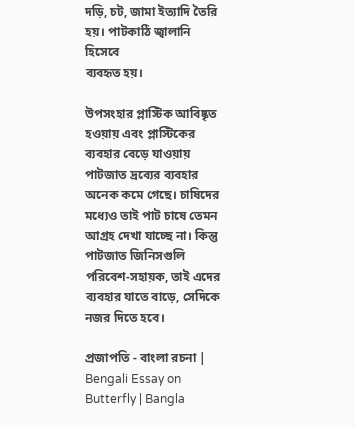দড়ি, চট, জামা ইত্যাদি তৈরি হয়। পাটকাঠি জ্বালানি হিসেবে
ব্যবহৃত হয়।

উপসংহার প্লাস্টিক আবিষ্কৃত হওয়ায় এবং প্লাস্টিকের ব্যবহার বেড়ে যাওয়ায় পাটজাত দ্রব্যের ব্যবহার অনেক কমে গেছে। চাষিদের মধ্যেও তাই পাট চাষে তেমন আগ্রহ দেখা যাচ্ছে না। কিন্তু পাটজাত জিনিসগুলি পরিবেশ-সহায়ক, তাই এদের ব্যবহার যাতে বাড়ে, সেদিকে নজর দিতে হবে।

প্রজাপতি - বাংলা রচনা | Bengali Essay on Butterfly | Bangla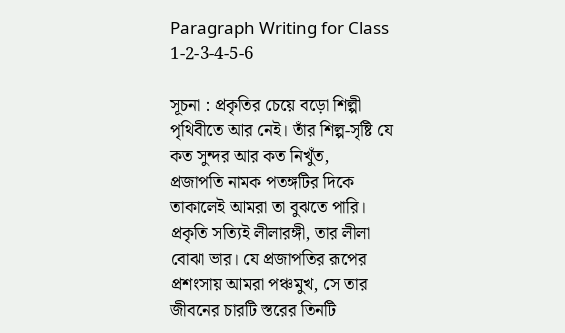Paragraph Writing for Class 1-2-3-4-5-6

সূচনা : প্রকৃতির চেয়ে বড়ো শিল্পী পৃথিবীতে আর নেই। তাঁর শিল্প-সৃষ্টি যে কত সুন্দর আর কত নিখুঁত,
প্রজাপতি নামক পতঙ্গটির দিকে তাকালেই আমরা তা বুঝতে পারি। প্রকৃতি সত্যিই লীলারঙ্গী, তার লীলা বোঝা ভার। যে প্রজাপতির রূপের প্রশংসায় আমরা পঞ্চমুখ, সে তার জীবনের চারটি স্তরের তিনটি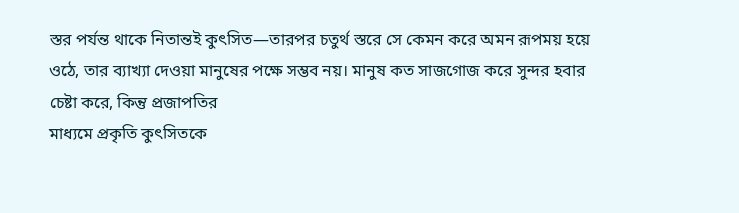স্তর পর্যন্ত থাকে নিতান্তই কুৎসিত—তারপর চতুর্থ স্তরে সে কেমন করে অমন রূপময় হয়ে ওঠে, তার ব্যাখ্যা দেওয়া মানুষের পক্ষে সম্ভব নয়। মানুষ কত সাজগোজ করে সুন্দর হবার চেষ্টা করে, কিন্তু প্রজাপতির
মাধ্যমে প্রকৃতি কুৎসিতকে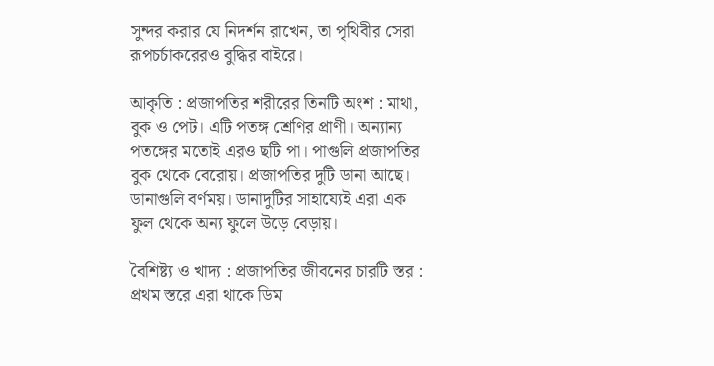সুন্দর করার যে নিদর্শন রাখেন, তা পৃথিবীর সেরা রূপচর্চাকরেরও বুদ্ধির বাইরে।

আকৃতি : প্রজাপতির শরীরের তিনটি অংশ : মাথা, বুক ও পেট। এটি পতঙ্গ শ্রেণির প্রাণী। অন্যান্য পতঙ্গের মতোই এরও ছটি পা। পাগুলি প্রজাপতির বুক থেকে বেরোয়। প্রজাপতির দুটি ডানা আছে। ডানাগুলি বর্ণময়। ডানাদুটির সাহায্যেই এরা এক ফুল থেকে অন্য ফুলে উড়ে বেড়ায়।

বৈশিষ্ট্য ও খাদ্য : প্রজাপতির জীবনের চারটি স্তর : প্রথম স্তরে এরা থাকে ডিম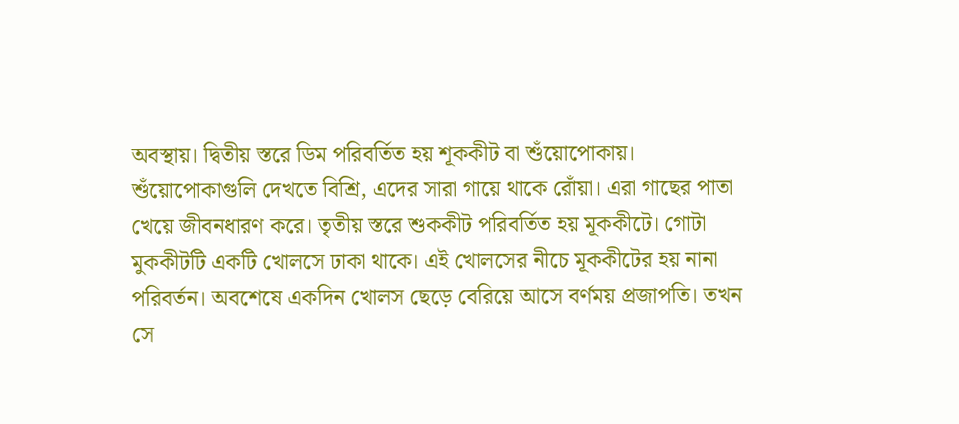অবস্থায়। দ্বিতীয় স্তরে ডিম পরিবর্তিত হয় শূককীট বা শুঁয়োপোকায়। শুঁয়োপোকাগুলি দেখতে বিশ্রি, এদের সারা গায়ে থাকে রোঁয়া। এরা গাছের পাতা খেয়ে জীবনধারণ করে। তৃতীয় স্তরে শুককীট পরিবর্তিত হয় মূককীটে। গোটা মুককীটটি একটি খোলসে ঢাকা থাকে। এই খোলসের নীচে মূককীটের হয় নানা পরিবর্তন। অবশেষে একদিন খোলস ছেড়ে বেরিয়ে আসে বর্ণময় প্রজাপতি। তখন সে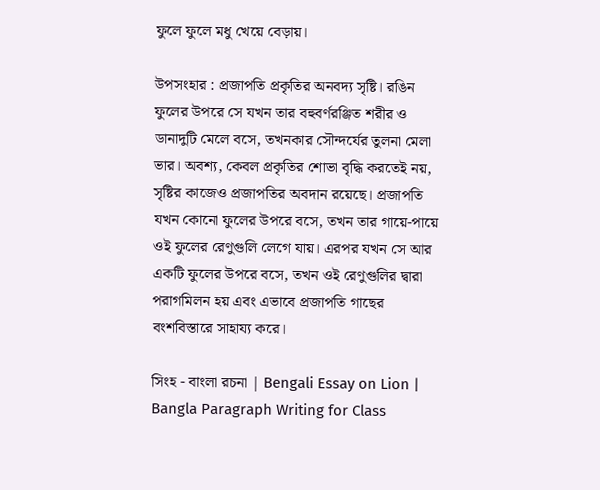ফুলে ফুলে মধু খেয়ে বেড়ায়।

উপসংহার : প্রজাপতি প্রকৃতির অনবদ্য সৃষ্টি। রঙিন ফুলের উপরে সে যখন তার বহুবর্ণরঞ্জিত শরীর ও
ডানাদুটি মেলে বসে, তখনকার সৌন্দর্যের তুলনা মেলা ভার। অবশ্য, কেবল প্রকৃতির শোভা বৃদ্ধি করতেই নয়, সৃষ্টির কাজেও প্রজাপতির অবদান রয়েছে। প্রজাপতি যখন কোনো ফুলের উপরে বসে, তখন তার গায়ে-পায়ে ওই ফুলের রেণুগুলি লেগে যায়। এরপর যখন সে আর একটি ফুলের উপরে বসে, তখন ওই রেণুগুলির দ্বারা পরাগমিলন হয় এবং এভাবে প্রজাপতি গাছের বংশবিস্তারে সাহায্য করে।

সিংহ - বাংলা রচনা | Bengali Essay on Lion | Bangla Paragraph Writing for Class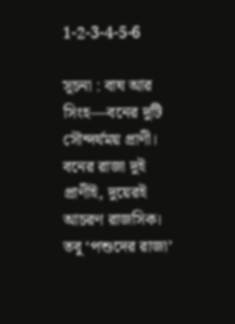1-2-3-4-5-6

সূচনা : বাঘ আর সিংহ—বনের দুটি সৌন্দর্যময় প্রাণী। বনের রাজা দুই প্রাণীই, দুয়েরই আচরণ রাজসিক। তবু ‘পশুদের রাজা’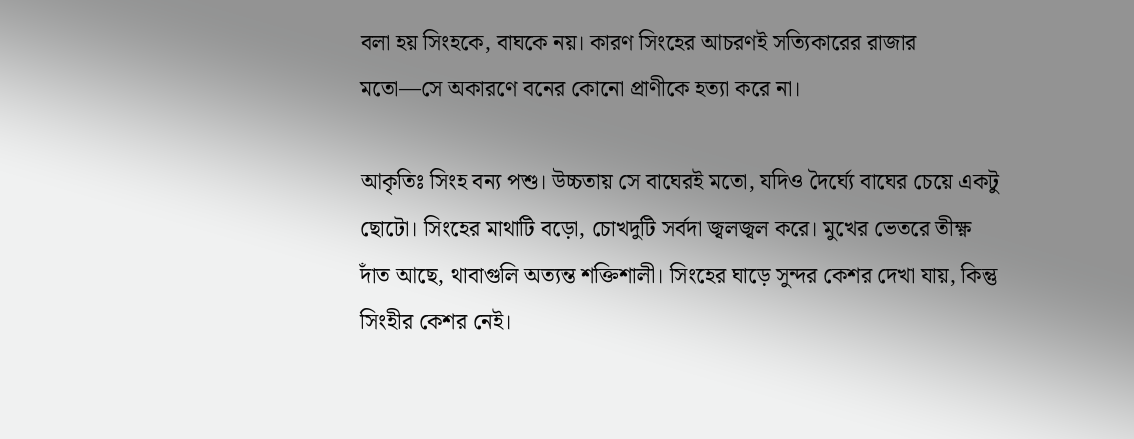বলা হয় সিংহকে, বাঘকে নয়। কারণ সিংহের আচরণই সত্যিকারের রাজার মতো—সে অকারণে বনের কোনো প্রাণীকে হত্যা করে না।

আকৃতিঃ সিংহ বন্য পশু। উচ্চতায় সে বাঘেরই মতো, যদিও দৈর্ঘ্যে বাঘের চেয়ে একটু ছোটো। সিংহের মাথাটি বড়ো, চোখদুটি সর্বদা জ্বলজ্বল করে। মুখের ভেতরে তীক্ষ্ণ দাঁত আছে, থাবাগুলি অত্যন্ত শক্তিশালী। সিংহের ঘাড়ে সুন্দর কেশর দেখা যায়, কিন্তু সিংহীর কেশর নেই।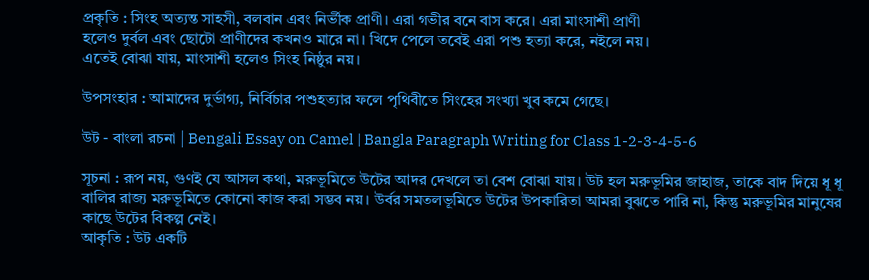প্রকৃতি : সিংহ অত্যন্ত সাহসী, বলবান এবং নির্ভীক প্রাণী। এরা গভীর বনে বাস করে। এরা মাংসাশী প্রাণী
হলেও দুর্বল এবং ছোটো প্রাণীদের কখনও মারে না। খিদে পেলে তবেই এরা পশু হত্যা করে, নইলে নয়।
এতেই বোঝা যায়, মাংসাশী হলেও সিংহ নিষ্ঠুর নয়।

উপসংহার : আমাদের দুর্ভাগ্য, নির্বিচার পশুহত্যার ফলে পৃথিবীতে সিংহের সংখ্যা খুব কমে গেছে।

উট - বাংলা রচনা | Bengali Essay on Camel | Bangla Paragraph Writing for Class 1-2-3-4-5-6

সূচনা : রূপ নয়, গুণই যে আসল কথা, মরুভূমিতে উটের আদর দেখলে তা বেশ বোঝা যায়। উট হল মরুভূমির জাহাজ, তাকে বাদ দিয়ে ধূ ধূ বালির রাজ্য মরুভূমিতে কোনো কাজ করা সম্ভব নয়। উর্বর সমতলভূমিতে উটের উপকারিতা আমরা বুঝতে পারি না, কিন্তু মরুভূমির মানুষের কাছে উটের বিকল্প নেই।
আকৃতি : উট একটি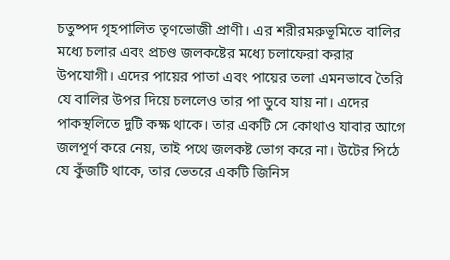চতুষ্পদ গৃহপালিত তৃণভোজী প্রাণী। এর শরীরমরুভূমিতে বালির মধ্যে চলার এবং প্রচণ্ড জলকষ্টের মধ্যে চলাফেরা করার উপযোগী। এদের পায়ের পাতা এবং পায়ের তলা এমনভাবে তৈরি যে বালির উপর দিয়ে চললেও তার পা ডুবে যায় না। এদের পাকস্থলিতে দুটি কক্ষ থাকে। তার একটি সে কোথাও যাবার আগে জলপূর্ণ করে নেয়, তাই পথে জলকষ্ট ভোগ করে না। উটের পিঠে যে কুঁজটি থাকে, তার ভেতরে একটি জিনিস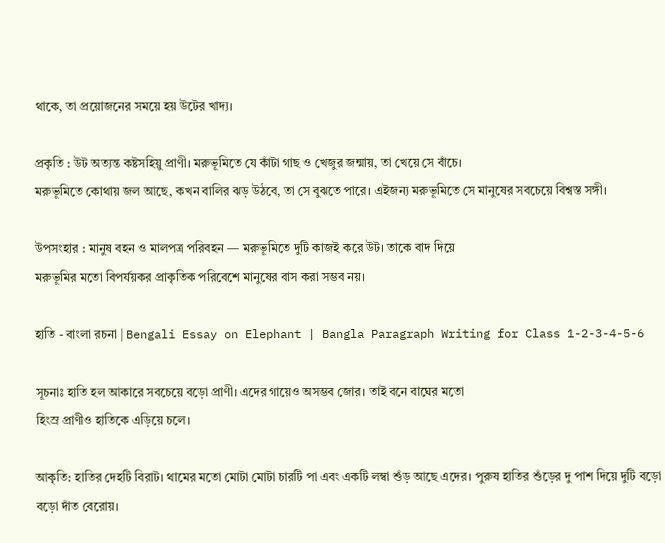থাকে, তা প্রয়োজনের সময়ে হয় উটের খাদ্য।

প্রকৃতি : উট অত্যন্ত কষ্টসহিয়ু প্রাণী। মরুভূমিতে যে কাঁটা গাছ ও খেজুর জন্মায়, তা খেয়ে সে বাঁচে।
মরুভূমিতে কোথায় জল আছে, কখন বালির ঝড় উঠবে, তা সে বুঝতে পারে। এইজন্য মরুভূমিতে সে মানুষের সবচেয়ে বিশ্বস্ত সঙ্গী।

উপসংহার : মানুষ বহন ও মালপত্র পরিবহন — মরুভূমিতে দুটি কাজই করে উট। তাকে বাদ দিয়ে
মরুভূমির মতো বিপর্যয়কর প্রাকৃতিক পরিবেশে মানুষের বাস করা সম্ভব নয়।

হাতি - বাংলা রচনা | Bengali Essay on Elephant | Bangla Paragraph Writing for Class 1-2-3-4-5-6

সূচনাঃ হাতি হল আকারে সবচেয়ে বড়ো প্রাণী। এদের গায়েও অসম্ভব জোর। তাই বনে বাঘের মতো
হিংস্র প্রাণীও হাতিকে এড়িয়ে চলে।

আকৃতি: হাতির দেহটি বিরাট। থামের মতো মোটা মোটা চারটি পা এবং একটি লম্বা শুঁড় আছে এদের। পুরুষ হাতির শুঁড়ের দু পাশ দিয়ে দুটি বড়ো বড়ো দাঁত বেরোয়।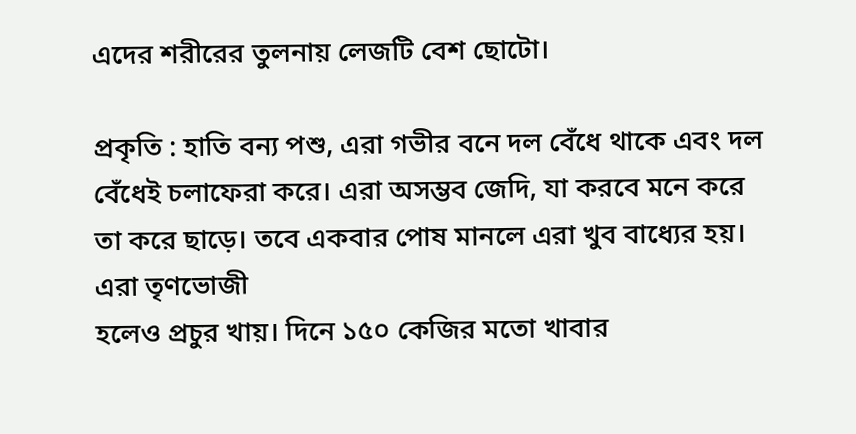এদের শরীরের তুলনায় লেজটি বেশ ছোটো।

প্রকৃতি : হাতি বন্য পশু, এরা গভীর বনে দল বেঁধে থাকে এবং দল বেঁধেই চলাফেরা করে। এরা অসম্ভব জেদি, যা করবে মনে করে তা করে ছাড়ে। তবে একবার পোষ মানলে এরা খুব বাধ্যের হয়। এরা তৃণভোজী
হলেও প্রচুর খায়। দিনে ১৫০ কেজির মতো খাবার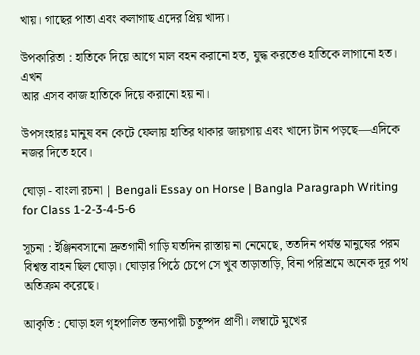খায়। গাছের পাতা এবং কলাগাছ এদের প্রিয় খাদ্য।

উপকারিতা : হাতিকে দিয়ে আগে মাল বহন করানো হত, যুদ্ধ করতেও হাতিকে লাগানো হত। এখন
আর এসব কাজ হাতিকে দিয়ে করানো হয় না।

উপসংহারঃ মানুষ বন কেটে ফেলায় হাতির থাকার জায়গায় এবং খাদ্যে টান পড়ছে—এদিকে নজর দিতে হবে।

ঘোড়া - বাংলা রচনা | Bengali Essay on Horse | Bangla Paragraph Writing for Class 1-2-3-4-5-6

সূচনা : ইঞ্জিনবসানো দ্রুতগামী গাড়ি যতদিন রাস্তায় না নেমেছে, ততদিন পর্যন্ত মানুষের পরম বিশ্বস্ত বাহন ছিল ঘোড়া। ঘোড়ার পিঠে চেপে সে খুব তাড়াতাড়ি, বিনা পরিশ্রমে অনেক দূর পথ অতিক্রম করেছে।

আকৃতি : ঘোড়া হল গৃহপালিত স্তন্যপায়ী চতুষ্পদ প্রাণী। লম্বাটে মুখের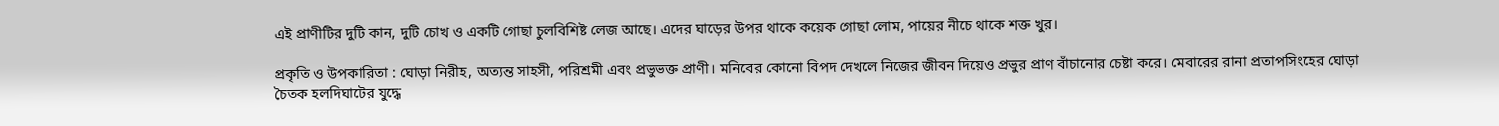এই প্রাণীটির দুটি কান, দুটি চোখ ও একটি গোছা চুলবিশিষ্ট লেজ আছে। এদের ঘাড়ের উপর থাকে কয়েক গোছা লোম, পায়ের নীচে থাকে শক্ত খুর।

প্রকৃতি ও উপকারিতা : ঘোড়া নিরীহ, অত্যন্ত সাহসী, পরিশ্রমী এবং প্রভুভক্ত প্রাণী। মনিবের কোনো বিপদ দেখলে নিজের জীবন দিয়েও প্রভুর প্রাণ বাঁচানোর চেষ্টা করে। মেবারের রানা প্রতাপসিংহের ঘোড়া চৈতক হলদিঘাটের যুদ্ধে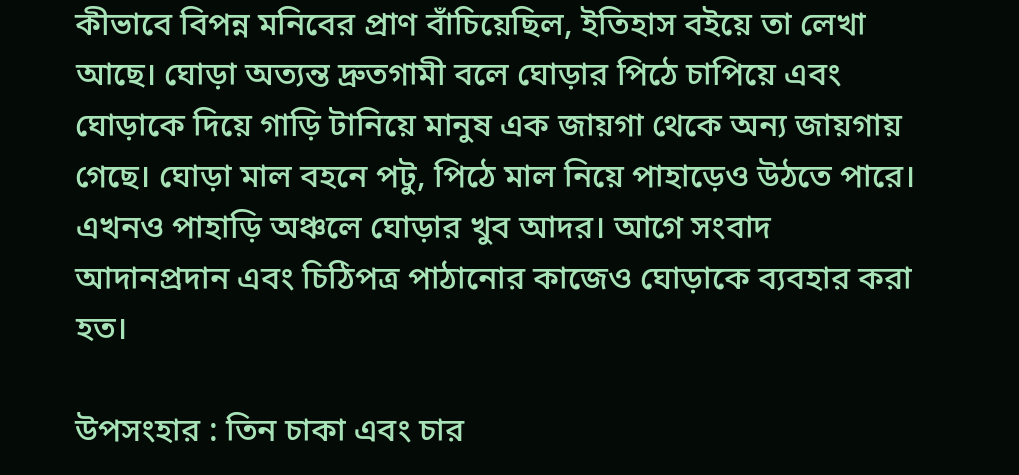কীভাবে বিপন্ন মনিবের প্রাণ বাঁচিয়েছিল, ইতিহাস বইয়ে তা লেখা আছে। ঘোড়া অত্যন্ত দ্রুতগামী বলে ঘোড়ার পিঠে চাপিয়ে এবং ঘোড়াকে দিয়ে গাড়ি টানিয়ে মানুষ এক জায়গা থেকে অন্য জায়গায় গেছে। ঘোড়া মাল বহনে পটু, পিঠে মাল নিয়ে পাহাড়েও উঠতে পারে। এখনও পাহাড়ি অঞ্চলে ঘোড়ার খুব আদর। আগে সংবাদ আদানপ্রদান এবং চিঠিপত্র পাঠানোর কাজেও ঘোড়াকে ব্যবহার করা হত।

উপসংহার : তিন চাকা এবং চার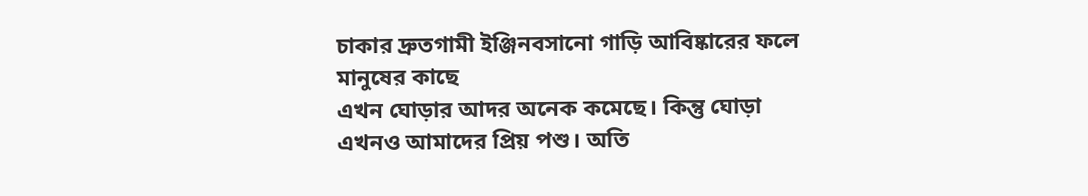চাকার দ্রুতগামী ইঞ্জিনবসানো গাড়ি আবিষ্কারের ফলে মানুষের কাছে
এখন ঘোড়ার আদর অনেক কমেছে। কিন্তু ঘোড়া এখনও আমাদের প্রিয় পশু। অতি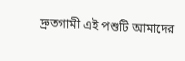দ্রুতগামী এই পশুটি আমাদের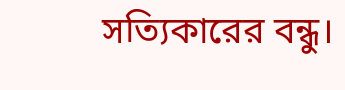সত্যিকারের বন্ধু।